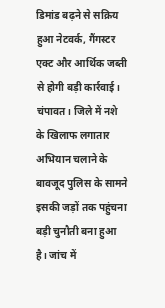डिमांड बढ़ने से सक्रिय हुआ नेटवर्क, गैंगस्टर एक्ट और आर्थिक जब्ती से होगी बड़ी कार्रवाई।
चंपावत। जिले में नशे के खिलाफ लगातार अभियान चलाने के बावजूद पुलिस के सामने इसकी जड़ों तक पहुंचना बड़ी चुनौती बना हुआ है। जांच में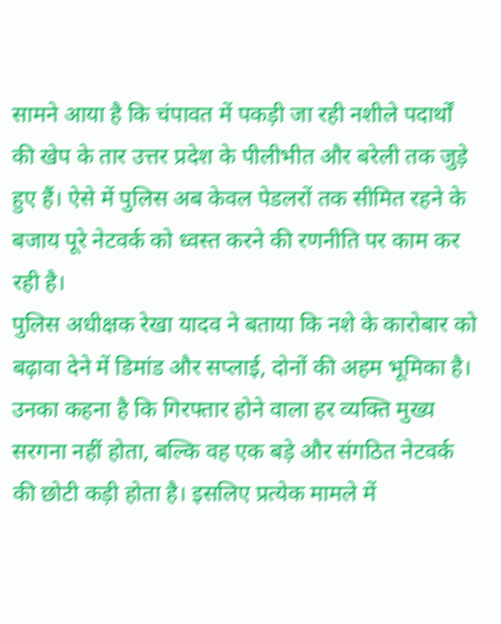सामने आया है कि चंपावत में पकड़ी जा रही नशीले पदार्थों की खेप के तार उत्तर प्रदेश के पीलीभीत और बरेली तक जुड़े हुए हैं। ऐसे में पुलिस अब केवल पेडलरों तक सीमित रहने के बजाय पूरे नेटवर्क को ध्वस्त करने की रणनीति पर काम कर रही है।
पुलिस अधीक्षक रेखा यादव ने बताया कि नशे के कारोबार को बढ़ावा देने में डिमांड और सप्लाई, दोनों की अहम भूमिका है। उनका कहना है कि गिरफ्तार होने वाला हर व्यक्ति मुख्य सरगना नहीं होता, बल्कि वह एक बड़े और संगठित नेटवर्क की छोटी कड़ी होता है। इसलिए प्रत्येक मामले में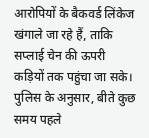आरोपियों के बैकवर्ड लिंकेज खंगाले जा रहे हैं, ताकि सप्लाई चेन की ऊपरी कड़ियों तक पहुंचा जा सके।
पुलिस के अनुसार, बीते कुछ समय पहले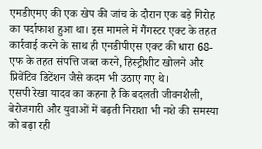एमडीएमए की एक खेप की जांच के दौरान एक बड़े गिरोह का पर्दाफाश हुआ था। इस मामले में गैंगस्टर एक्ट के तहत कार्रवाई करने के साथ ही एनडीपीएस एक्ट की धारा 68-एफ के तहत संपत्ति जब्त करने, हिस्ट्रीशीट खोलने और प्रिवेंटिव डिटेंशन जैसे कदम भी उठाए गए थे।
एसपी रेखा यादव का कहना है कि बदलती जीवनशैली, बेरोजगारी और युवाओं में बढ़ती निराशा भी नशे की समस्या को बढ़ा रही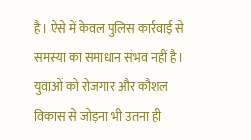है। ऐसे में केवल पुलिस कार्रवाई से समस्या का समाधान संभव नहीं है। युवाओं को रोजगार और कौशल विकास से जोड़ना भी उतना ही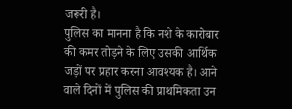जरूरी है।
पुलिस का मानना है कि नशे के कारोबार की कमर तोड़ने के लिए उसकी आर्थिक जड़ों पर प्रहार करना आवश्यक है। आने वाले दिनों में पुलिस की प्राथमिकता उन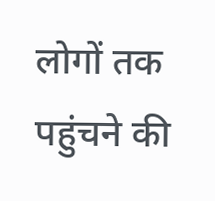लोगों तक पहुंचने की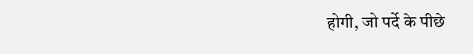होगी, जो पर्दे के पीछे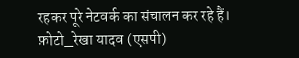रहकर पूरे नेटवर्क का संचालन कर रहे हैं।
फ़ोटो_रेखा यादव (एसपी)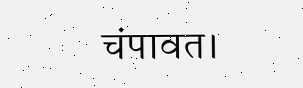चंपावत।